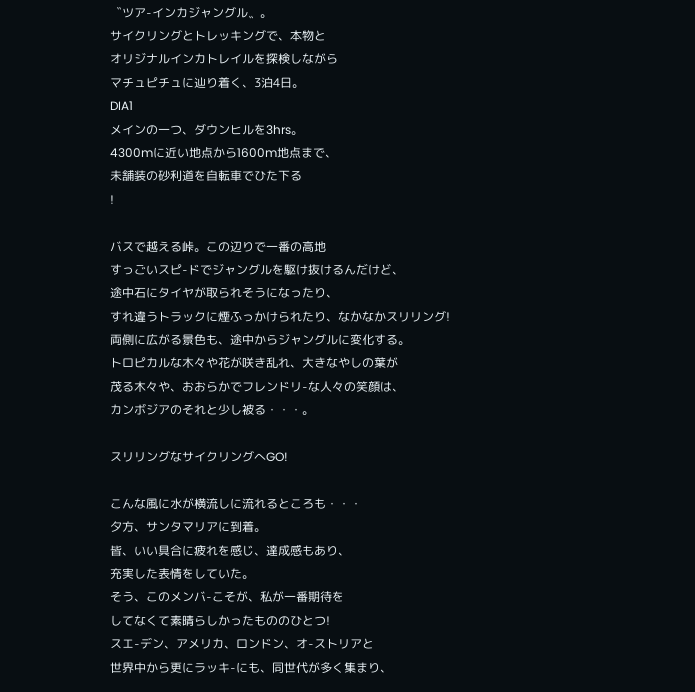〝ツア-インカジャングル〟。
サイクリングとトレッキングで、本物と
オリジナルインカトレイルを探検しながら
マチュピチュに辿り着く、3泊4日。
DIA1
メインの一つ、ダウンヒルを3hrs。
4300mに近い地点から1600m地点まで、
未舗装の砂利道を自転車でひた下る
!

バスで越える峠。この辺りで一番の高地
すっごいスピ-ドでジャングルを駆け抜けるんだけど、
途中石にタイヤが取られそうになったり、
すれ違うトラックに煙ふっかけられたり、なかなかスリリング!
両側に広がる景色も、途中からジャングルに変化する。
トロピカルな木々や花が咲き乱れ、大きなやしの葉が
茂る木々や、おおらかでフレンドリ-な人々の笑顔は、
カンボジアのそれと少し被る・・・。

スリリングなサイクリングへGO!

こんな風に水が横流しに流れるところも・・・
夕方、サンタマリアに到着。
皆、いい具合に疲れを感じ、達成感もあり、
充実した表情をしていた。
そう、このメンバ-こそが、私が一番期待を
してなくて素晴らしかったもののひとつ!
スエ-デン、アメリカ、ロンドン、オ-ストリアと
世界中から更にラッキ-にも、同世代が多く集まり、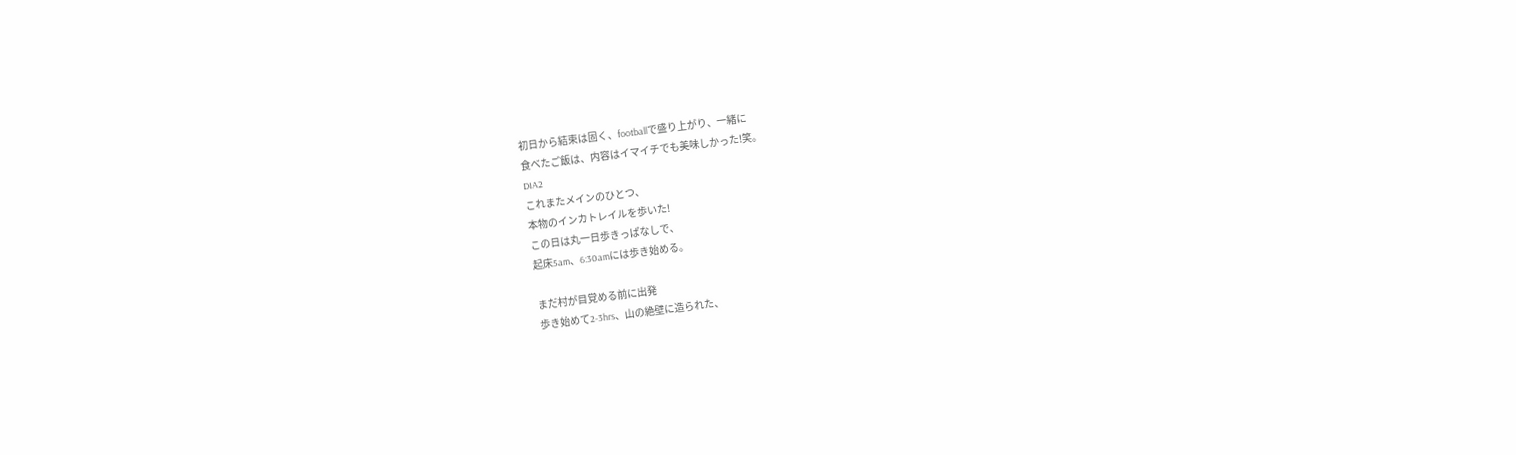初日から結束は固く、footballで盛り上がり、一緒に
食べたご飯は、内容はイマイチでも美味しかった!笑。
DIA2
これまたメインのひとつ、
本物のインカトレイルを歩いた!
この日は丸一日歩きっぱなしで、
起床5am、6:30amには歩き始める。

まだ村が目覚める前に出発
歩き始めて2-3hrs、山の絶壁に造られた、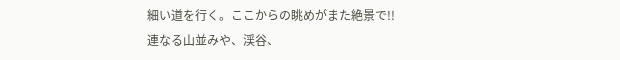細い道を行く。ここからの眺めがまた絶景で!!
連なる山並みや、渓谷、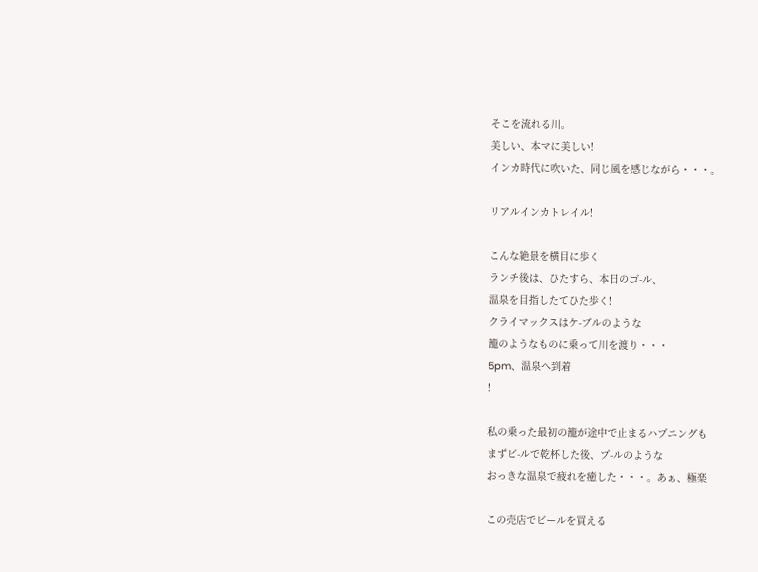そこを流れる川。
美しい、本マに美しい!
インカ時代に吹いた、同じ風を感じながら・・・。

リアルインカトレイル!

こんな絶景を横目に歩く
ランチ後は、ひたすら、本日のゴ-ル、
温泉を目指したてひた歩く!
クライマックスはケ-ブルのような
籠のようなものに乗って川を渡り・・・
5pm、温泉へ到着
!

私の乗った最初の籠が途中で止まるハプニングも
まずビ-ルで乾杯した後、プ-ルのような
おっきな温泉で疲れを癒した・・・。あぁ、極楽

この売店でビールを買える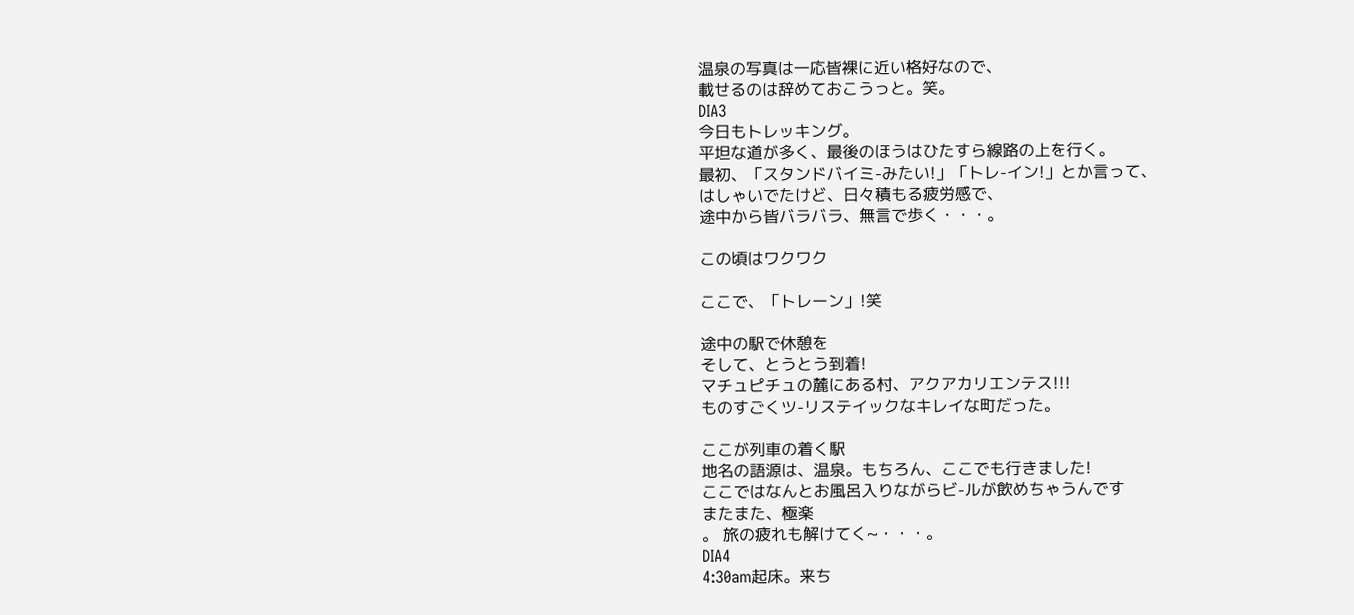温泉の写真は一応皆裸に近い格好なので、
載せるのは辞めておこうっと。笑。
DIA3
今日もトレッキング。
平坦な道が多く、最後のほうはひたすら線路の上を行く。
最初、「スタンドバイミ-みたい!」「トレ-イン!」とか言って、
はしゃいでたけど、日々積もる疲労感で、
途中から皆バラバラ、無言で歩く・・・。

この頃はワクワク

ここで、「トレーン」!笑

途中の駅で休憩を
そして、とうとう到着!
マチュピチュの麓にある村、アクアカリエンテス!!!
ものすごくツ-リステイックなキレイな町だった。

ここが列車の着く駅
地名の語源は、温泉。もちろん、ここでも行きました!
ここではなんとお風呂入りながらビ-ルが飲めちゃうんです
またまた、極楽
。 旅の疲れも解けてく~・・・。
DIA4
4:30am起床。来ち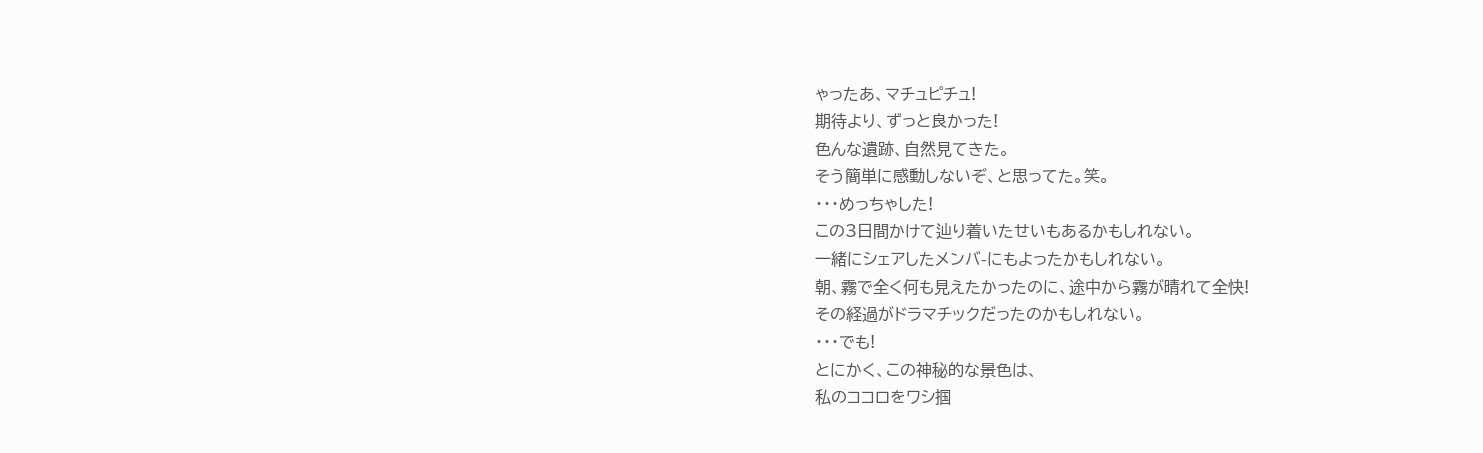ゃったあ、マチュピチュ!
期待より、ずっと良かった!
色んな遺跡、自然見てきた。
そう簡単に感動しないぞ、と思ってた。笑。
・・・めっちゃした!
この3日間かけて辿り着いたせいもあるかもしれない。
一緒にシェアしたメンバ-にもよったかもしれない。
朝、霧で全く何も見えたかったのに、途中から霧が晴れて全快!
その経過がドラマチックだったのかもしれない。
・・・でも!
とにかく、この神秘的な景色は、
私のココロをワシ掴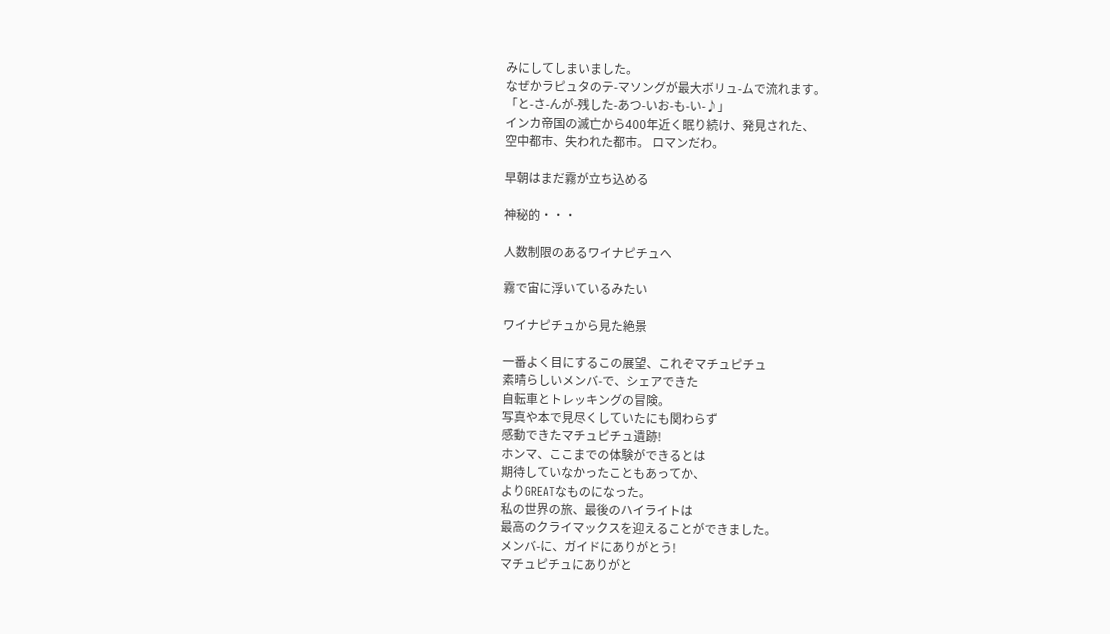みにしてしまいました。
なぜかラピュタのテ-マソングが最大ボリュ-ムで流れます。
「と-さ-んが-残した-あつ-いお-も-い-♪」
インカ帝国の滅亡から400年近く眠り続け、発見された、
空中都市、失われた都市。 ロマンだわ。

早朝はまだ霧が立ち込める

神秘的・・・

人数制限のあるワイナピチュへ

霧で宙に浮いているみたい

ワイナピチュから見た絶景

一番よく目にするこの展望、これぞマチュピチュ
素晴らしいメンバ-で、シェアできた
自転車とトレッキングの冒険。
写真や本で見尽くしていたにも関わらず
感動できたマチュピチュ遺跡!
ホンマ、ここまでの体験ができるとは
期待していなかったこともあってか、
よりGREATなものになった。
私の世界の旅、最後のハイライトは
最高のクライマックスを迎えることができました。
メンバ-に、ガイドにありがとう!
マチュピチュにありがと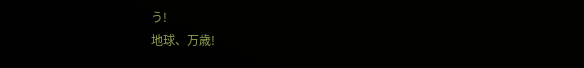う!
地球、万歳!